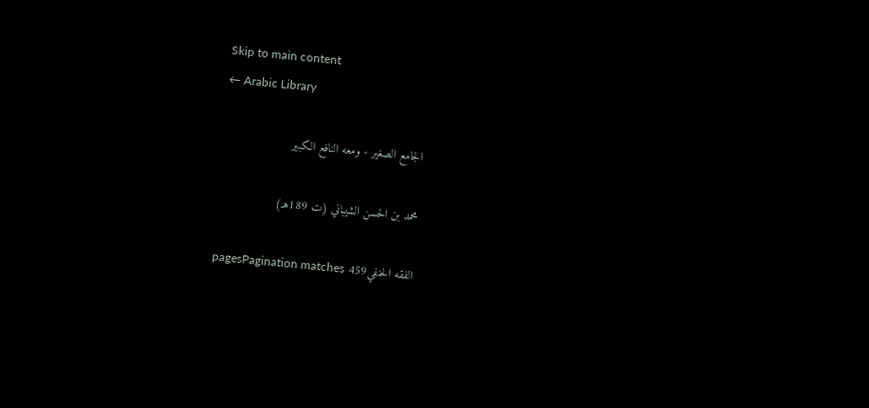Skip to main content
← Arabic Library

الجامع الصغير - ومعه النافع الكبير

محمد بن الحسن الشيباني (ت 189هـ)

الفقه الحنفي459 pagesPagination matches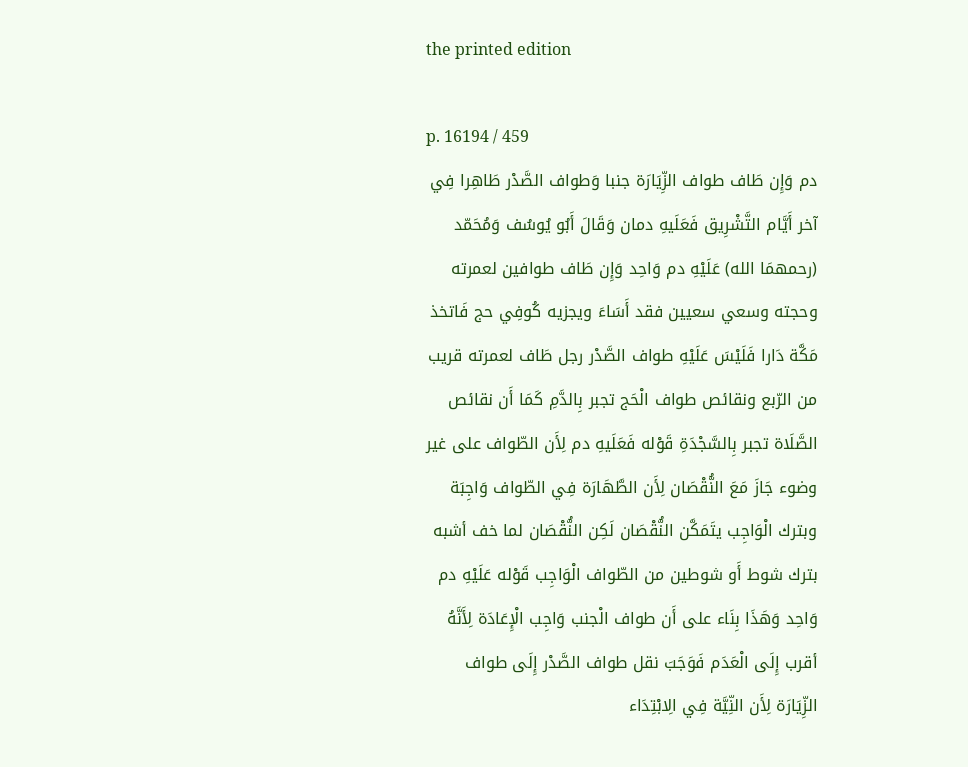the printed edition

p. 16194 / 459
دم وَإِن طَاف طواف الزِّيَارَة جنبا وَطواف الصَّدْر طَاهِرا فِي آخر أَيَّام التَّشْرِيق فَعَلَيهِ دمان وَقَالَ أَبُو يُوسُف وَمُحَمّد (رحمهمَا الله) عَلَيْهِ دم وَاحِد وَإِن طَاف طوافين لعمرته وحجته وسعي سعيين فقد أَسَاءَ ويجزيه كُوفِي حج فَاتخذ مَكَّة دَارا فَلَيْسَ عَلَيْهِ طواف الصَّدْر رجل طَاف لعمرته قريب من الرّبع ونقائص طواف الْحَج تجبر بِالدَّمِ كَمَا أَن نقائص الصَّلَاة تجبر بِالسَّجْدَةِ قَوْله فَعَلَيهِ دم لِأَن الطّواف على غير وضوء جَازَ مَعَ النُّقْصَان لِأَن الطَّهَارَة فِي الطّواف وَاجِبَة وبترك الْوَاجِب يتَمَكَّن النُّقْصَان لَكِن النُّقْصَان لما خف أشبه بترك شوط أَو شوطين من الطّواف الْوَاجِب قَوْله عَلَيْهِ دم وَاحِد وَهَذَا بِنَاء على أَن طواف الْجنب وَاجِب الْإِعَادَة لِأَنَّهُ أقرب إِلَى الْعَدَم فَوَجَبَ نقل طواف الصَّدْر إِلَى طواف الزِّيَارَة لِأَن النِّيَّة فِي الِابْتِدَاء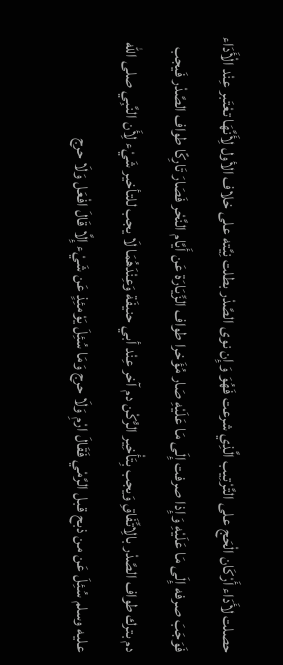حصلت لأَدَاء أَرْكَان الْحَج على التَّرْتِيب الَّذِي شرعت فَهُوَ وَإِن نوى الصَّدْر بطلت نِيَّته على خلاف الأول لِأَنَّهَا تعْتَبر عِنْد الْأَدَاء فَوَجَبَ صرفه إِلَى مَا عَلَيْهِ وَإِذا صرفت إِلَى مَا عَلَيْهِ صَار مُؤَخرا طواف الزِّيَارَة عَن أَيَّام النَّحْر فَصَارَ تَارِكًا طواف الصَّدْر فَيجب دم بترك طواف الصَّدْر بالِاتِّفَاقِ وَيجب بِتَأْخِير الرُّكْن دم آخر عِنْد أبي حنيفَة وَعِنْدَهُمَا لَا يجب للتأخير شَيْء لِأَن النَّبِي صلى الله عليه وسلم سُئِلَ عَن من ذبح قبل الرَّمْي فَقَالَ ارْمِ وَلَا حرج وَمَا سُئِلَ يَوْمئِذٍ عَن شَيْء إِلَّا قَالَ افْعَل وَلَا حرج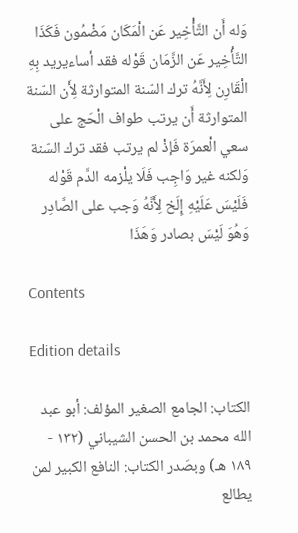وَله أَن التَّأْخِير عَن الْمَكَان مَضْمُون فَكَذَا التَّأْخِير عَن الزَّمَان قَوْله فقد أساءيريد بِهِ الْقَارِن لِأَنَّهُ ترك السّنة المتوارثة لِأَن السّنة المتوارثة أَن يرتب طواف الْحَج على سعي الْعمرَة فَإذْ لم يرتب فقد ترك السّنة وَلكنه غير وَاجِب فَلَا يلْزمه الدَّم قَوْله فَلَيْسَ عَلَيْهِ إِلَخ لِأَنَّهُ وَجب على الصَّادِر وَهُوَ لَيْسَ بصادر وَهَذَا

Contents

Edition details

الكتاب: الجامع الصغير المؤلف: أبو عبد الله محمد بن الحسن الشيباني (١٣٢ - ١٨٩ هـ) وبصَدر الكتاب: النافع الكبير لمن يطالع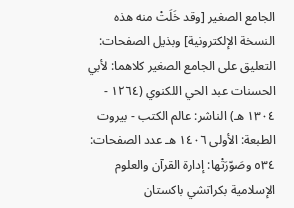الجامع الصغير [وقد خَلَتْ منه هذه النسخة الإلكترونية] وبذيل الصفحات: التعليق على الجامع الصغير كلاهما: لأبي الحسنات عبد الحي اللكنوي (١٢٦٤ - ١٣٠٤ هـ) الناشر: عالم الكتب - بيروت الطبعة: الأولى ١٤٠٦ هـ عدد الصفحات: ٥٣٤ وصَوّرَتْها: إدارة القرآن والعلوم الإسلامية بكراتشي باكستان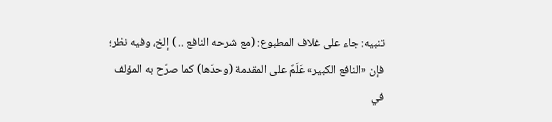تنبيه: جاء على غلاف المطبوع: (مع شرحه النافع .. ) إلخ، وفيه نظر؛ فإن «النافع الكبير» عَلَمٌ على المقدمة (وحدَها) كما صرّح به المؤلف في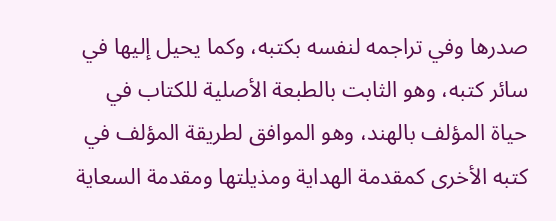صدرها وفي تراجمه لنفسه بكتبه، وكما يحيل إليها في سائر كتبه، وهو الثابت بالطبعة الأصلية للكتاب في حياة المؤلف بالهند، وهو الموافق لطريقة المؤلف في كتبه الأخرى كمقدمة الهداية ومذيلتها ومقدمة السعاية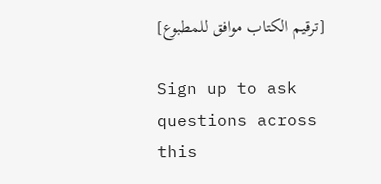[ترقيم الكتاب موافق للمطبوع]

Sign up to ask questions across this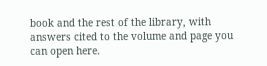book and the rest of the library, with answers cited to the volume and page you can open here.